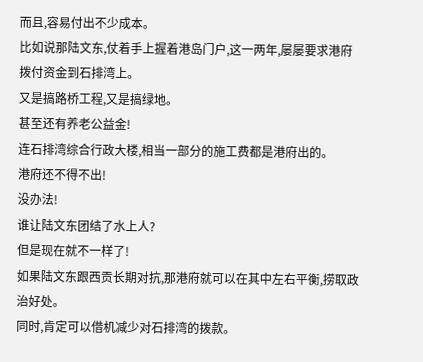而且,容易付出不少成本。
比如说那陆文东,仗着手上握着港岛门户,这一两年,屡屡要求港府拨付资金到石排湾上。
又是搞路桥工程,又是搞绿地。
甚至还有养老公益金!
连石排湾综合行政大楼,相当一部分的施工费都是港府出的。
港府还不得不出!
没办法!
谁让陆文东团结了水上人?
但是现在就不一样了!
如果陆文东跟西贡长期对抗,那港府就可以在其中左右平衡,捞取政治好处。
同时,肯定可以借机减少对石排湾的拨款。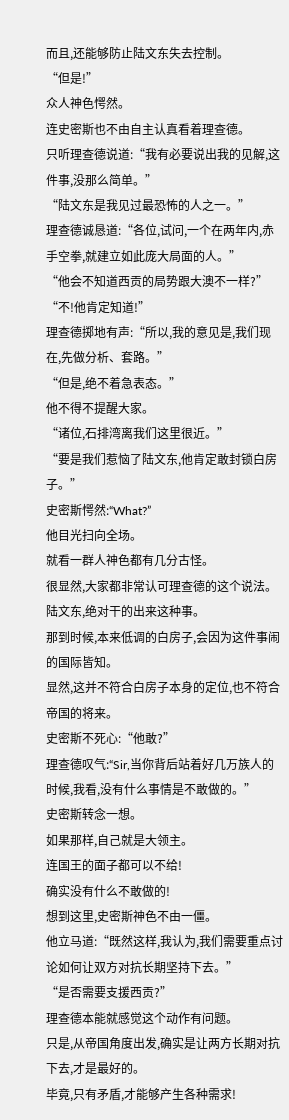而且,还能够防止陆文东失去控制。
“但是!”
众人神色愕然。
连史密斯也不由自主认真看着理查德。
只听理查德说道:“我有必要说出我的见解,这件事,没那么简单。”
“陆文东是我见过最恐怖的人之一。”
理查德诚恳道:“各位,试问,一个在两年内,赤手空拳,就建立如此庞大局面的人。”
“他会不知道西贡的局势跟大澳不一样?”
“不!他肯定知道!”
理查德掷地有声:“所以,我的意见是,我们现在,先做分析、套路。”
“但是,绝不着急表态。”
他不得不提醒大家。
“诸位,石排湾离我们这里很近。”
“要是我们惹恼了陆文东,他肯定敢封锁白房子。”
史密斯愕然:“What?”
他目光扫向全场。
就看一群人神色都有几分古怪。
很显然,大家都非常认可理查德的这个说法。
陆文东,绝对干的出来这种事。
那到时候,本来低调的白房子,会因为这件事闹的国际皆知。
显然,这并不符合白房子本身的定位,也不符合帝国的将来。
史密斯不死心:“他敢?”
理查德叹气:“Sir,当你背后站着好几万族人的时候,我看,没有什么事情是不敢做的。”
史密斯转念一想。
如果那样,自己就是大领主。
连国王的面子都可以不给!
确实没有什么不敢做的!
想到这里,史密斯神色不由一僵。
他立马道:“既然这样,我认为,我们需要重点讨论如何让双方对抗长期坚持下去。”
“是否需要支援西贡?”
理查德本能就感觉这个动作有问题。
只是,从帝国角度出发,确实是让两方长期对抗下去,才是最好的。
毕竟,只有矛盾,才能够产生各种需求!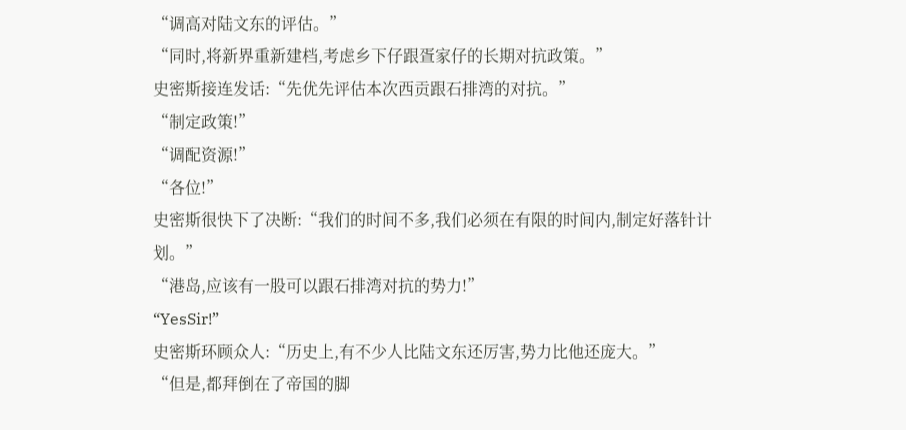“调高对陆文东的评估。”
“同时,将新界重新建档,考虑乡下仔跟疍家仔的长期对抗政策。”
史密斯接连发话:“先优先评估本次西贡跟石排湾的对抗。”
“制定政策!”
“调配资源!”
“各位!”
史密斯很快下了决断:“我们的时间不多,我们必须在有限的时间内,制定好落针计划。”
“港岛,应该有一股可以跟石排湾对抗的势力!”
“YesSir!”
史密斯环顾众人:“历史上,有不少人比陆文东还厉害,势力比他还庞大。”
“但是,都拜倒在了帝国的脚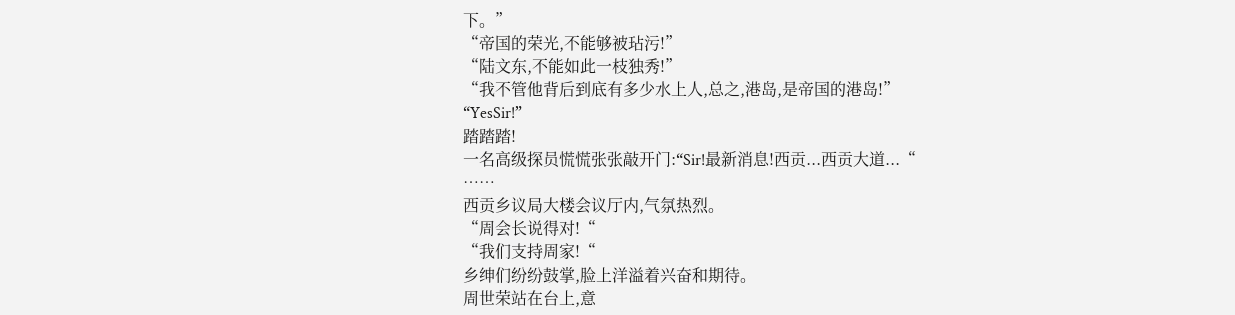下。”
“帝国的荣光,不能够被玷污!”
“陆文东,不能如此一枝独秀!”
“我不管他背后到底有多少水上人,总之,港岛,是帝国的港岛!”
“YesSir!”
踏踏踏!
一名高级探员慌慌张张敲开门:“Sir!最新消息!西贡...西贡大道...“
……
西贡乡议局大楼会议厅内,气氛热烈。
“周会长说得对!“
“我们支持周家!“
乡绅们纷纷鼓掌,脸上洋溢着兴奋和期待。
周世荣站在台上,意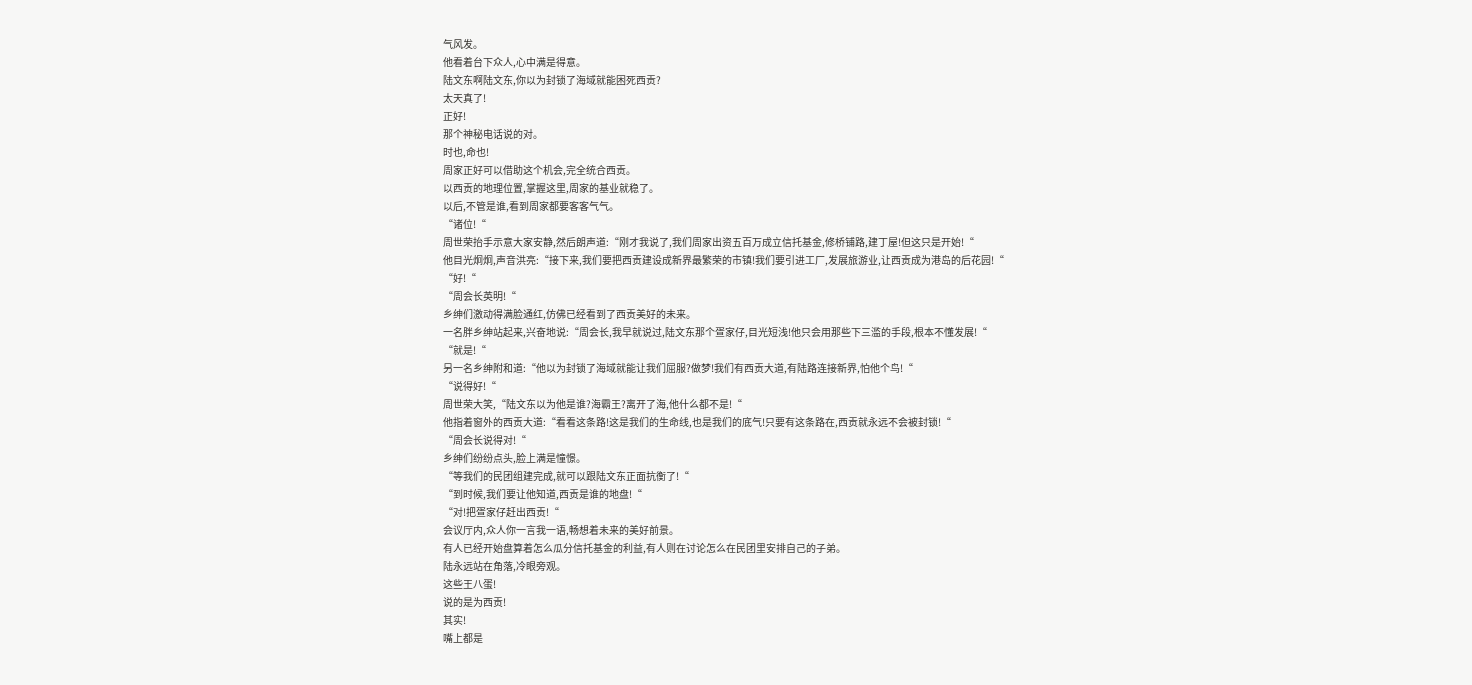气风发。
他看着台下众人,心中满是得意。
陆文东啊陆文东,你以为封锁了海域就能困死西贡?
太天真了!
正好!
那个神秘电话说的对。
时也,命也!
周家正好可以借助这个机会,完全统合西贡。
以西贡的地理位置,掌握这里,周家的基业就稳了。
以后,不管是谁,看到周家都要客客气气。
“诸位!“
周世荣抬手示意大家安静,然后朗声道:“刚才我说了,我们周家出资五百万成立信托基金,修桥铺路,建丁屋!但这只是开始!“
他目光炯炯,声音洪亮:“接下来,我们要把西贡建设成新界最繁荣的市镇!我们要引进工厂,发展旅游业,让西贡成为港岛的后花园!“
“好!“
“周会长英明!“
乡绅们激动得满脸通红,仿佛已经看到了西贡美好的未来。
一名胖乡绅站起来,兴奋地说:“周会长,我早就说过,陆文东那个疍家仔,目光短浅!他只会用那些下三滥的手段,根本不懂发展!“
“就是!“
另一名乡绅附和道:“他以为封锁了海域就能让我们屈服?做梦!我们有西贡大道,有陆路连接新界,怕他个鸟!“
“说得好!“
周世荣大笑,“陆文东以为他是谁?海霸王?离开了海,他什么都不是!“
他指着窗外的西贡大道:“看看这条路!这是我们的生命线,也是我们的底气!只要有这条路在,西贡就永远不会被封锁!“
“周会长说得对!“
乡绅们纷纷点头,脸上满是憧憬。
“等我们的民团组建完成,就可以跟陆文东正面抗衡了!“
“到时候,我们要让他知道,西贡是谁的地盘!“
“对!把疍家仔赶出西贡!“
会议厅内,众人你一言我一语,畅想着未来的美好前景。
有人已经开始盘算着怎么瓜分信托基金的利益,有人则在讨论怎么在民团里安排自己的子弟。
陆永远站在角落,冷眼旁观。
这些王八蛋!
说的是为西贡!
其实!
嘴上都是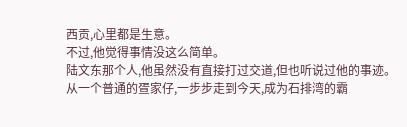西贡,心里都是生意。
不过,他觉得事情没这么简单。
陆文东那个人,他虽然没有直接打过交道,但也听说过他的事迹。从一个普通的疍家仔,一步步走到今天,成为石排湾的霸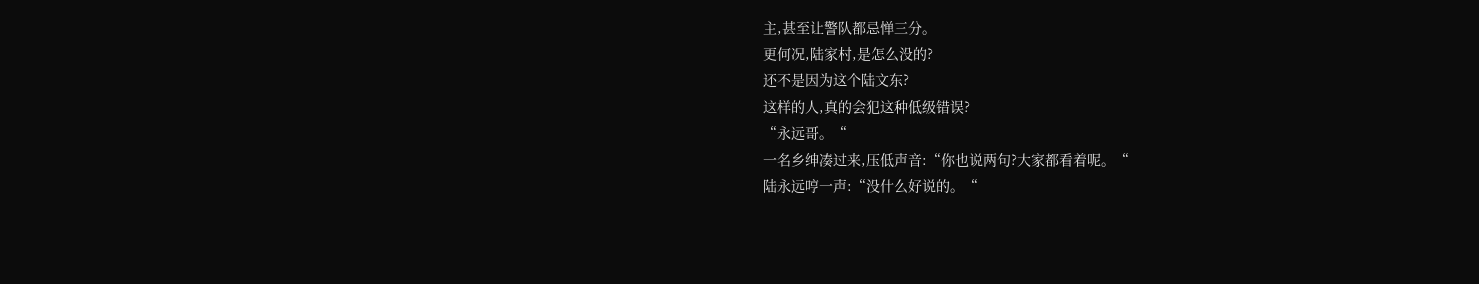主,甚至让警队都忌惮三分。
更何况,陆家村,是怎么没的?
还不是因为这个陆文东?
这样的人,真的会犯这种低级错误?
“永远哥。“
一名乡绅凑过来,压低声音:“你也说两句?大家都看着呢。“
陆永远哼一声:“没什么好说的。“